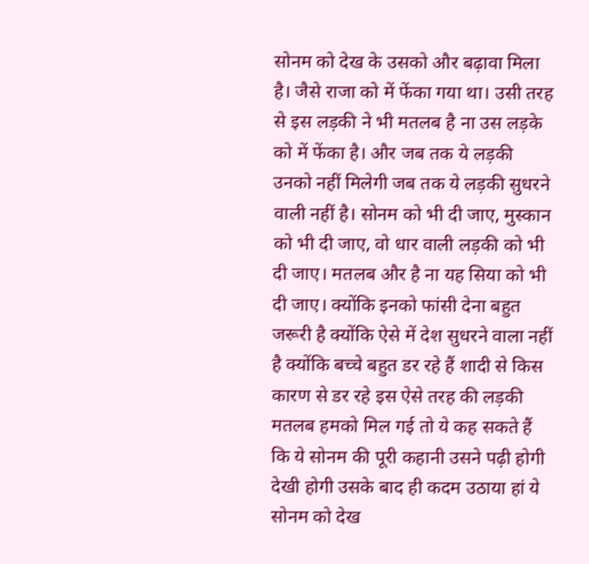सोनम को देख के उसको और बढ़ावा मिला है। जैसे राजा को में फेंका गया था। उसी तरह से इस लड़की ने भी मतलब है ना उस लड़के को में फेंका है। और जब तक ये लड़की उनको नहीं मिलेगी जब तक ये लड़की सुधरने वाली नहीं है। सोनम को भी दी जाए, मुस्कान को भी दी जाए, वो धार वाली लड़की को भी दी जाए। मतलब और है ना यह सिया को भी दी जाए। क्योंकि इनको फांसी देना बहुत जरूरी है क्योंकि ऐसे में देश सुधरने वाला नहीं है क्योंकि बच्चे बहुत डर रहे हैं शादी से किस कारण से डर रहे इस ऐसे तरह की लड़की मतलब हमको मिल गई तो ये कह सकते हैं कि ये सोनम की पूरी कहानी उसने पढ़ी होगी देखी होगी उसके बाद ही कदम उठाया हां ये सोनम को देख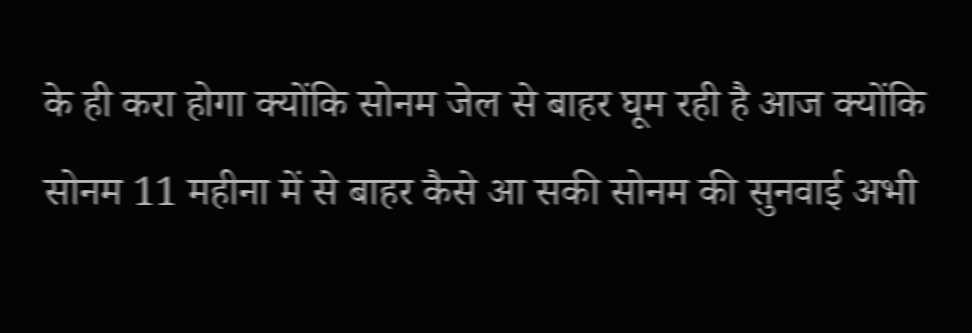के ही करा होगा क्योंकि सोनम जेल से बाहर घूम रही है आज क्योंकि सोनम 11 महीना में से बाहर कैसे आ सकी सोनम की सुनवाई अभी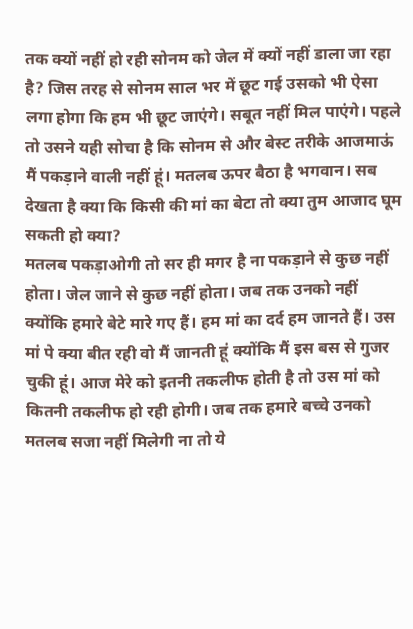तक क्यों नहीं हो रही सोनम को जेल में क्यों नहीं डाला जा रहा है? जिस तरह से सोनम साल भर में छूट गई उसको भी ऐसा लगा होगा कि हम भी छूट जाएंगे। सबूत नहीं मिल पाएंगे। पहले तो उसने यही सोचा है कि सोनम से और बेस्ट तरीके आजमाऊं मैं पकड़ाने वाली नहीं हूं। मतलब ऊपर बैठा है भगवान। सब देखता है क्या कि किसी की मां का बेटा तो क्या तुम आजाद घूम सकती हो क्या?
मतलब पकड़ाओगी तो सर ही मगर है ना पकड़ाने से कुछ नहीं होता। जेल जाने से कुछ नहीं होता। जब तक उनको नहीं क्योंकि हमारे बेटे मारे गए हैं। हम मां का दर्द हम जानते हैं। उस मां पे क्या बीत रही वो मैं जानती हूं क्योंकि मैं इस बस से गुजर चुकी हूं। आज मेरे को इतनी तकलीफ होती है तो उस मां को कितनी तकलीफ हो रही होगी। जब तक हमारे बच्चे उनको मतलब सजा नहीं मिलेगी ना तो ये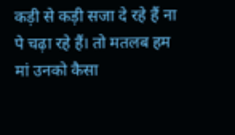कड़ी से कड़ी सजा दे रहे हैं ना पे चढ़ा रहे हैं। तो मतलब हम मां उनको कैसा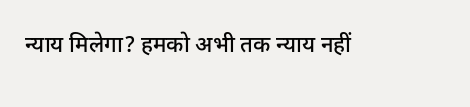न्याय मिलेगा? हमको अभी तक न्याय नहीं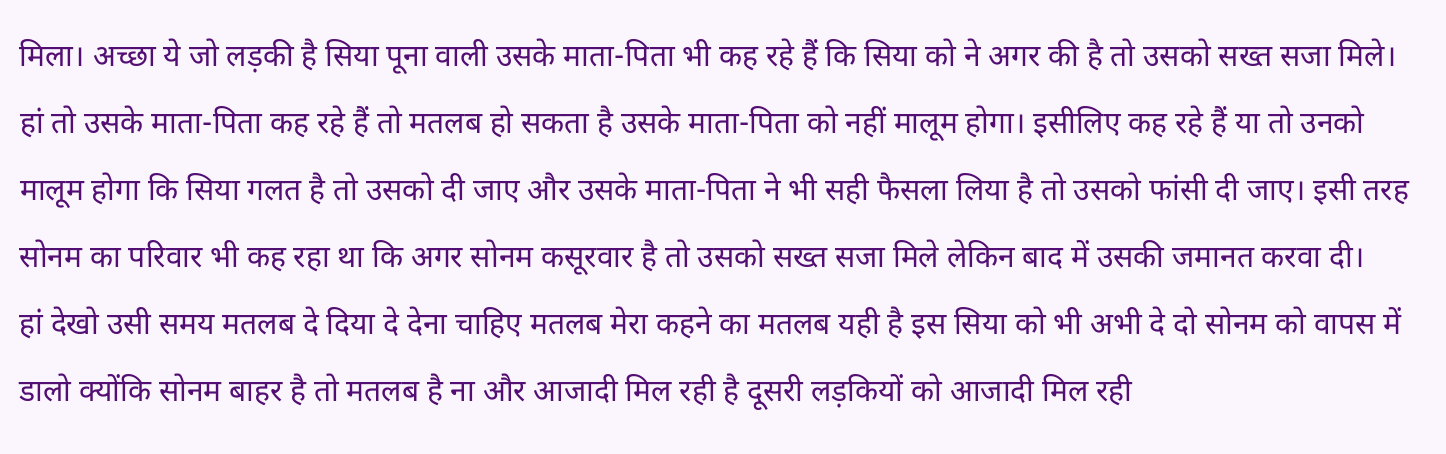मिला। अच्छा ये जो लड़की है सिया पूना वाली उसके माता-पिता भी कह रहे हैं कि सिया को ने अगर की है तो उसको सख्त सजा मिले।
हां तो उसके माता-पिता कह रहे हैं तो मतलब हो सकता है उसके माता-पिता को नहीं मालूम होगा। इसीलिए कह रहे हैं या तो उनको मालूम होगा कि सिया गलत है तो उसको दी जाए और उसके माता-पिता ने भी सही फैसला लिया है तो उसको फांसी दी जाए। इसी तरह सोनम का परिवार भी कह रहा था कि अगर सोनम कसूरवार है तो उसको सख्त सजा मिले लेकिन बाद में उसकी जमानत करवा दी।
हां देखो उसी समय मतलब दे दिया दे देना चाहिए मतलब मेरा कहने का मतलब यही है इस सिया को भी अभी दे दो सोनम को वापस में डालो क्योंकि सोनम बाहर है तो मतलब है ना और आजादी मिल रही है दूसरी लड़कियों को आजादी मिल रही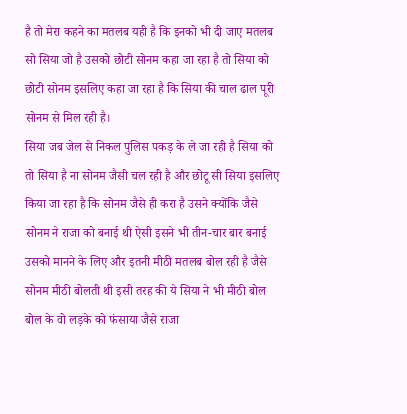है तो मेरा कहने का मतलब यही है कि इनको भी दी जाए मतलब सो सिया जो है उसको छोटी सोनम कहा जा रहा है तो सिया को छोटी सोनम इसलिए कहा जा रहा है कि सिया की चाल ढाल पूरी सोनम से मिल रही है।
सिया जब जेल से निकल पुलिस पकड़ के ले जा रही है सिया को तो सिया है ना सोनम जैसी चल रही है और छोटू सी सिया इसलिए किया जा रहा है कि सोनम जैसे ही करा है उसने क्योंकि जैसे सोनम ने राजा को बनाई थी ऐसी इसने भी तीन-चार बार बनाई उसको मानने के लिए और इतनी मीठी मतलब बोल रही है जैसे सोनम मीठी बोलती थी इसी तरह की ये सिया ने भी मीठी बोल बोल के वो लड़के को फंसाया जैसे राजा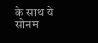के साथ ये सोनम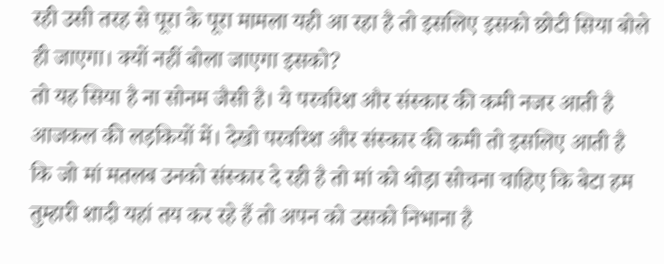रही उसी तरह से पूरा के पूरा मामला यही आ रहा है तो इसलिए इसको छोटी सिया बोले ही जाएगा। क्यों नहीं बोला जाएगा इसको?
तो यह सिया है ना सोनम जैसी है। ये परवरिश और संस्कार की कमी नजर आती है आजकल की लड़कियों में। देखो परवरिश और संस्कार की कमी तो इसलिए आती है कि जो मां मतलब उनको संस्कार दे रही है तो मां को थोड़ा सोचना चाहिए कि बेटा हम तुम्हारी शादी यहां तय कर रहे हैं तो अपन को उसको निभाना है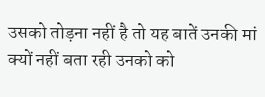उसको तोड़ना नहीं है तो यह बातें उनकी मां क्यों नहीं बता रही उनको को